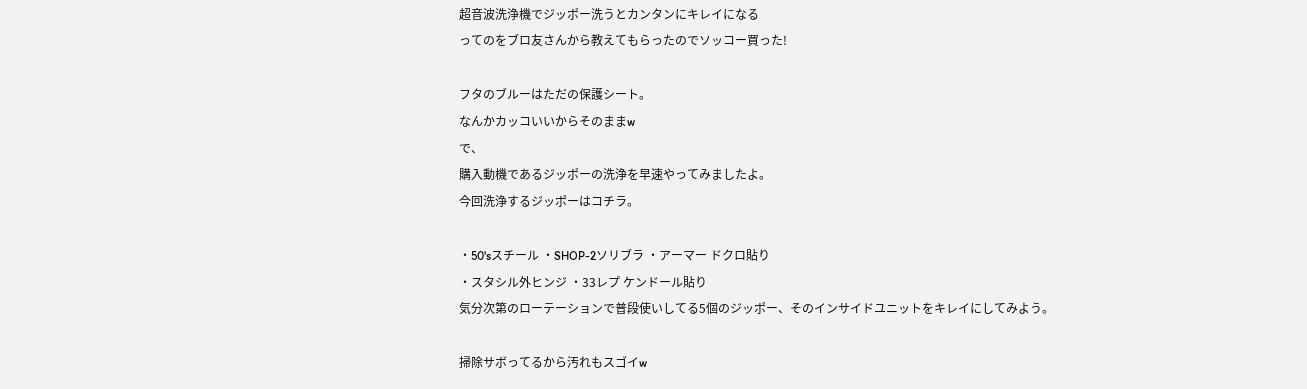超音波洗浄機でジッポー洗うとカンタンにキレイになる
ってのをブロ友さんから教えてもらったのでソッコー買った!

フタのブルーはただの保護シート。
なんかカッコいいからそのままw
で、
購入動機であるジッポーの洗浄を早速やってみましたよ。
今回洗浄するジッポーはコチラ。

・50'sスチール ・SHOP-2ソリブラ ・アーマー ドクロ貼り
・スタシル外ヒンジ ・33レプ ケンドール貼り
気分次第のローテーションで普段使いしてる5個のジッポー、そのインサイドユニットをキレイにしてみよう。

掃除サボってるから汚れもスゴイw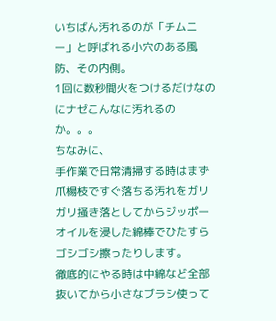いちばん汚れるのが「チムニー」と呼ばれる小穴のある風防、その内側。
1回に数秒間火をつけるだけなのにナゼこんなに汚れるのか。。。
ちなみに、
手作業で日常清掃する時はまず爪楊枝ですぐ落ちる汚れをガリガリ掻き落としてからジッポーオイルを浸した綿棒でひたすらゴシゴシ擦ったりします。
徹底的にやる時は中綿など全部抜いてから小さなブラシ使って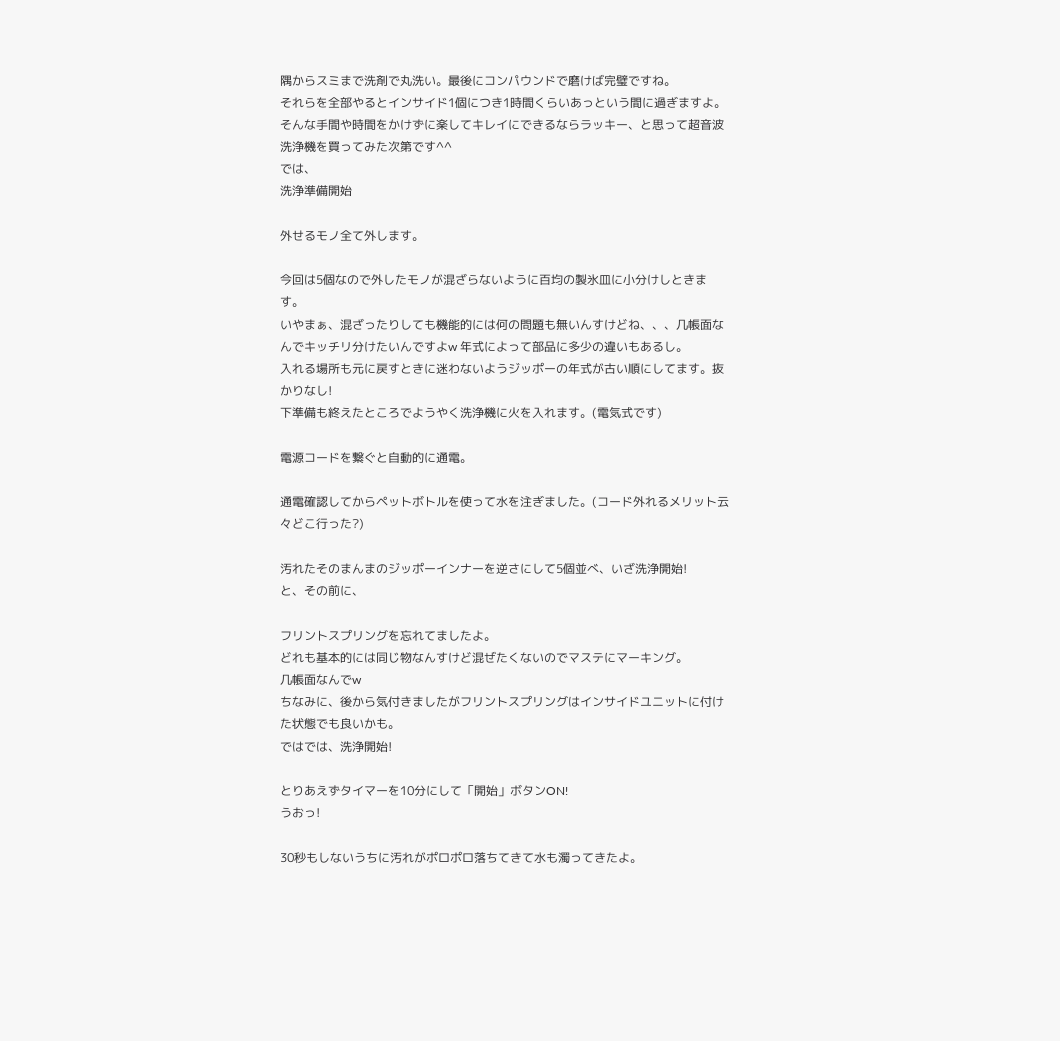隅からスミまで洗剤で丸洗い。最後にコンパウンドで磨けば完璧ですね。
それらを全部やるとインサイド1個につき1時間くらいあっという間に過ぎますよ。
そんな手間や時間をかけずに楽してキレイにできるならラッキー、と思って超音波洗浄機を買ってみた次第です^^
では、
洗浄準備開始

外せるモノ全て外します。

今回は5個なので外したモノが混ざらないように百均の製氷皿に小分けしときます。
いやまぁ、混ざったりしても機能的には何の問題も無いんすけどね、、、几帳面なんでキッチリ分けたいんですよw 年式によって部品に多少の違いもあるし。
入れる場所も元に戻すときに迷わないようジッポーの年式が古い順にしてます。抜かりなし!
下準備も終えたところでようやく洗浄機に火を入れます。(電気式です)

電源コードを繋ぐと自動的に通電。

通電確認してからペットボトルを使って水を注ぎました。(コード外れるメリット云々どこ行った?)

汚れたそのまんまのジッポーインナーを逆さにして5個並べ、いざ洗浄開始!
と、その前に、

フリントスプリングを忘れてましたよ。
どれも基本的には同じ物なんすけど混ぜたくないのでマステにマーキング。
几帳面なんでw
ちなみに、後から気付きましたがフリントスプリングはインサイドユニットに付けた状態でも良いかも。
ではでは、洗浄開始!

とりあえずタイマーを10分にして「開始」ボタンON!
うおっ!

30秒もしないうちに汚れがポロポロ落ちてきて水も濁ってきたよ。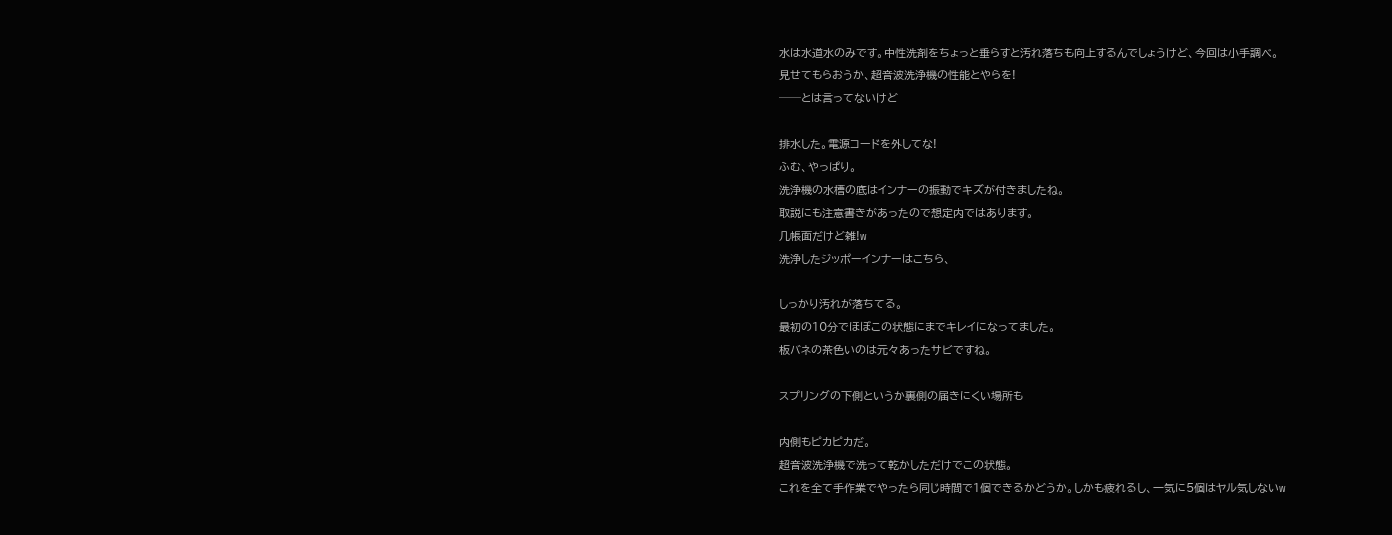水は水道水のみです。中性洗剤をちょっと垂らすと汚れ落ちも向上するんでしょうけど、今回は小手調べ。
見せてもらおうか、超音波洗浄機の性能とやらを!
──とは言ってないけど

排水した。電源コードを外してな!
ふむ、やっぱり。
洗浄機の水槽の底はインナーの振動でキズが付きましたね。
取説にも注意書きがあったので想定内ではあります。
几帳面だけど雑!w
洗浄したジッポーインナーはこちら、

しっかり汚れが落ちてる。
最初の10分でほぼこの状態にまでキレイになってました。
板バネの茶色いのは元々あったサビですね。

スプリングの下側というか裏側の届きにくい場所も

内側もピカピカだ。
超音波洗浄機で洗って乾かしただけでこの状態。
これを全て手作業でやったら同じ時間で1個できるかどうか。しかも疲れるし、一気に5個はヤル気しないw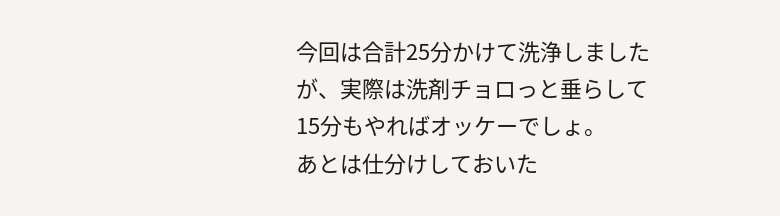今回は合計25分かけて洗浄しましたが、実際は洗剤チョロっと垂らして15分もやればオッケーでしょ。
あとは仕分けしておいた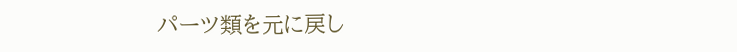パーツ類を元に戻し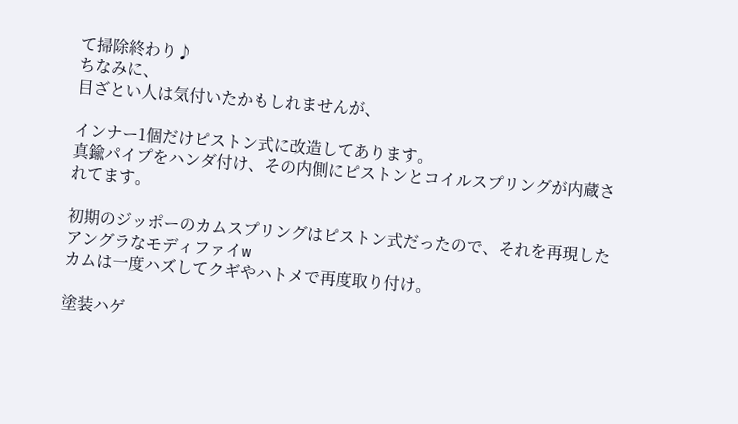て掃除終わり♪
ちなみに、
目ざとい人は気付いたかもしれませんが、

インナー1個だけピストン式に改造してあります。
真鍮パイプをハンダ付け、その内側にピストンとコイルスプリングが内蔵されてます。

初期のジッポーのカムスプリングはピストン式だったので、それを再現したアングラなモディファイw
カムは一度ハズしてクギやハトメで再度取り付け。

塗装ハゲ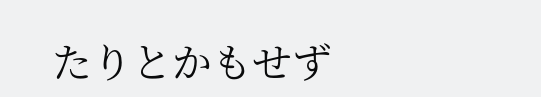たりとかもせず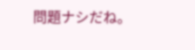問題ナシだね。